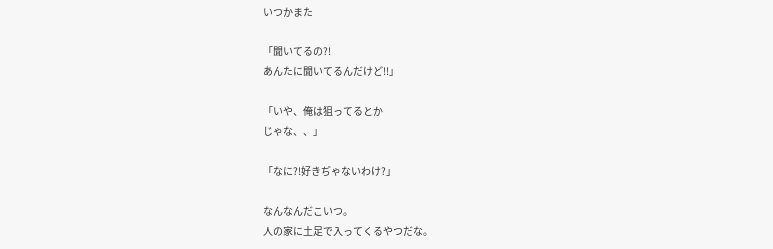いつかまた

「聞いてるの?!
あんたに聞いてるんだけど!!」

「いや、俺は狙ってるとか
じゃな、、」

「なに?!好きぢゃないわけ?」

なんなんだこいつ。
人の家に土足で入ってくるやつだな。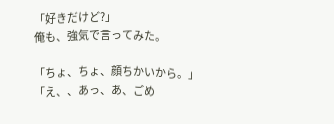「好きだけど?」
俺も、強気で言ってみた。

「ちょ、ちょ、顔ちかいから。」
「え、、あっ、あ、ごめ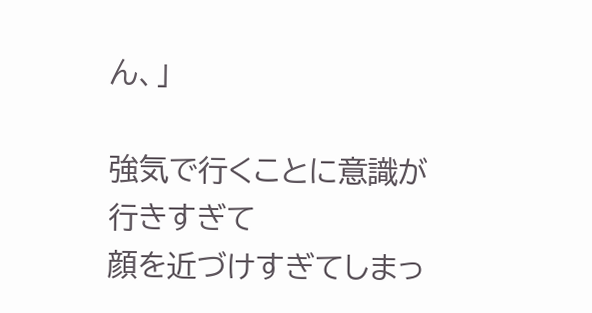ん、」

強気で行くことに意識が
行きすぎて
顔を近づけすぎてしまっ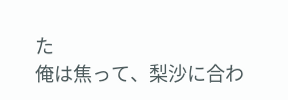た
俺は焦って、梨沙に合わ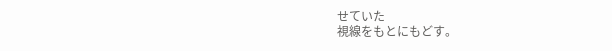せていた
視線をもとにもどす。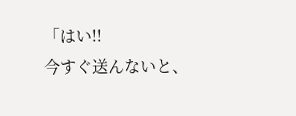「はい!!
今すぐ送んないと、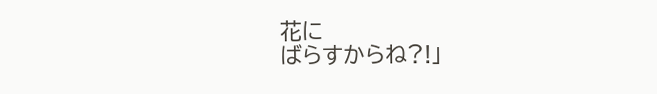花に
ばらすからね?!」